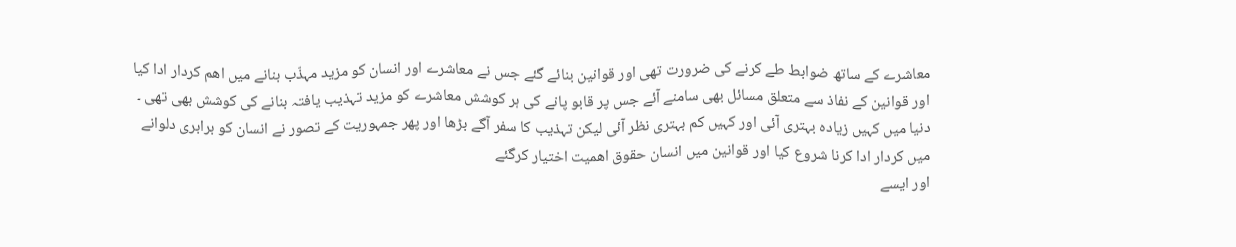معاشرے کے ساتھ ضوابط طے کرنے کی ضرورت تھی اور قوانین بنائے گئے جس نے معاشرے اور انسان کو مزید مہذّب بنانے میں اھم کردار ادا کیا اور قوانین کے نفاذ سے متعلق مسائل بھی سامنے آئے جس پر قابو پانے کی ہر کوشش معاشرے کو مزید تہذیب یافتہ بنانے کی کوشش بھی تھی ۔
دنیا میں کہیں زیادہ بہتری آئی اور کہیں کم بہتری نظر آئی لیکن تہذیب کا سفر آگے بڑھا اور پھر جمہوریت کے تصور نے انسان کو برابری دلوانے میں کردار ادا کرنا شروع کیا اور قوانین میں انسان حقوق اھمیت اختیار کرگئے
اور ایسے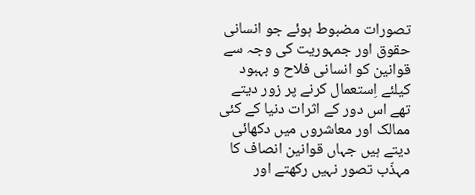تصورات مضبوط ہوئے جو انسانی حقوق اور جمہوریت کی وجہ سے قوانین کو انسانی فلاح و بہبود کیلئے اِستعمال کرنے پر زور دیتے تھے اس دور کے اثرات دنیا کے کئی ممالک اور معاشروں میں دکھائی دیتے ہیں جہاں قوانین انصاف کا مہذّب تصور نہیں رکھتے اور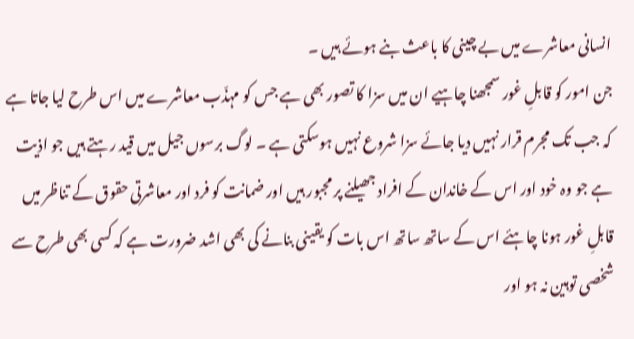انسانی معاشرے میں بے چینی کا باعث بنے ہوئے ہیں ۔
جن امور کو قابلِ غور سمجھنا چاہیے ان میں سزا کا تصور بھی ہے جس کو مہذّب معاشرے میں اس طرح لیا جاتا ہے کہ جب تک مجرم قرار نہیں دیا جائے سزا شروع نہیں ہوسکتی ہے ۔ لوگ برسوں جیل میں قید رہتے ہیں جو اذیت ہے جو وہ خود اور اس کے خاندان کے افراد جھیلنے پر مجبور ہیں اور ضمانت کو فرد اور معاشرتی حقوق کے تناظر میں قابلِ غور ہونا چاہئے اس کے ساتھ ساتھ اس بات کو یقینی بنانے کی بھی اشد ضرورت ہے کہ کسی بھی طرح سے شخصی توہین نہ ہو اور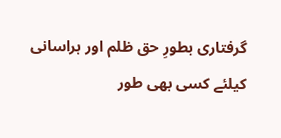گرفتاری بطورِ حق ظلم اور ہراسانی کیلئے کسی بھی طور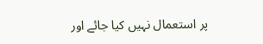پر استعمال نہیں کیا جائے اور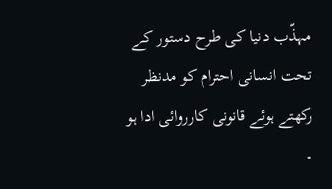مہذّب دنیا کی طرح دستور کے تحت انسانی احترام کو مدنظر رکھتے ہوئے قانونی کارروائی ادا ہو ۔